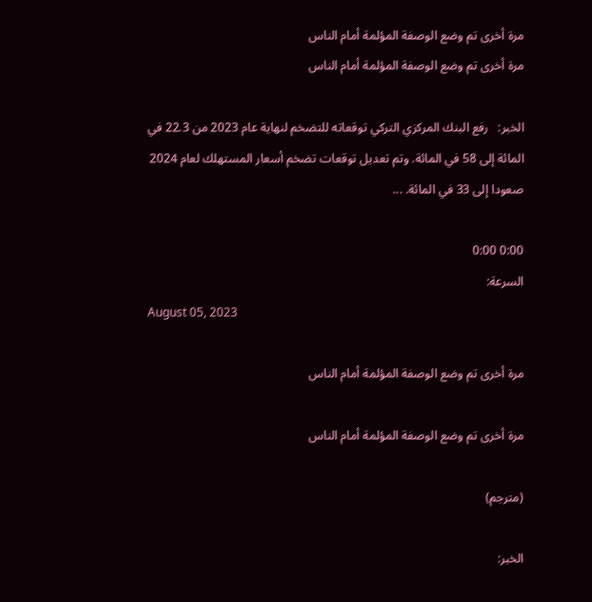مرة أخرى تم وضع الوصفة المؤلمة أمام الناس
مرة أخرى تم وضع الوصفة المؤلمة أمام الناس

الخبر:   رفع البنك المركزي التركي توقعاته للتضخم لنهاية عام 2023 من 22.3 في المائة إلى 58 في المائة. وتم تعديل توقعات تضخم أسعار المستهلك لعام 2024 صعودا إلى 33 في المائة. ...

0:00 0:00
السرعة:
August 05, 2023

مرة أخرى تم وضع الوصفة المؤلمة أمام الناس

مرة أخرى تم وضع الوصفة المؤلمة أمام الناس

(مترجم)

الخبر: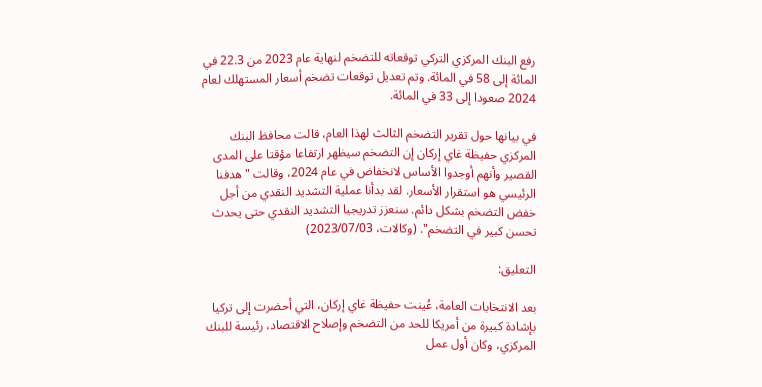رفع البنك المركزي التركي توقعاته للتضخم لنهاية عام 2023 من 22.3 في المائة إلى 58 في المائة. وتم تعديل توقعات تضخم أسعار المستهلك لعام 2024 صعودا إلى 33 في المائة.

في بيانها حول تقرير التضخم الثالث لهذا العام، قالت محافظ البنك المركزي حفيظة غاي إركان إن التضخم سيظهر ارتفاعا مؤقتا على المدى القصير وأنهم أوجدوا الأساس لانخفاض في عام 2024، وقالت "هدفنا الرئيسي هو استقرار الأسعار. لقد بدأنا عملية التشديد النقدي من أجل خفض التضخم بشكل دائم. سنعزز تدريجيا التشديد النقدي حتى يحدث تحسن كبير في التضخم". (وكالات، 2023/07/03)

التعليق:

بعد الانتخابات العامة، عُينت حفيظة غاي إركان، التي أحضرت إلى تركيا بإشادة كبيرة من أمريكا للحد من التضخم وإصلاح الاقتصاد، رئيسة للبنك المركزي، وكان أول عمل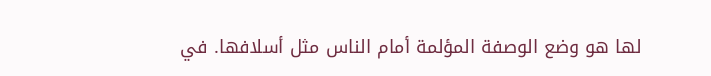لها هو وضع الوصفة المؤلمة أمام الناس مثل أسلافها. في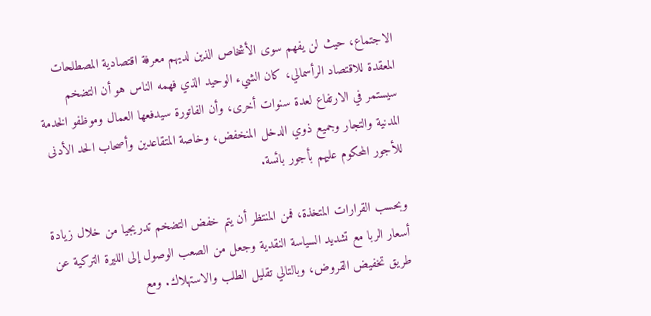الاجتماع، حيث لن يفهم سوى الأشخاص الذين لديهم معرفة اقتصادية المصطلحات المعقدة للاقتصاد الرأسمالي، كان الشيء الوحيد الذي فهمه الناس هو أن التضخم سيستمر في الارتفاع لعدة سنوات أخرى، وأن الفاتورة سيدفعها العمال وموظفو الخدمة المدنية والتجار وجميع ذوي الدخل المنخفض، وخاصة المتقاعدين وأصحاب الحد الأدنى للأجور المحكوم عليهم بأجور بائسة.

وبحسب القرارات المتخذة، فمن المنتظر أن يتم خفض التضخم تدريجيا من خلال زيادة أسعار الربا مع تشديد السياسة النقدية وجعل من الصعب الوصول إلى الليرة التركية عن طريق تخفيض القروض، وبالتالي تقليل الطلب والاستهلاك. ومع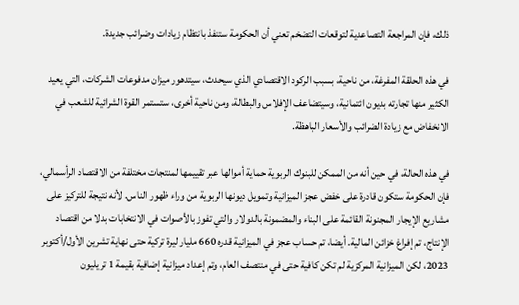ذلك، فإن المراجعة التصاعدية لتوقعات التضخم تعني أن الحكومة ستنفذ بانتظام زيادات وضرائب جديدة.

في هذه الحلقة المفرغة، من ناحية، بسبب الركود الاقتصادي الذي سيحدث، سيتدهور ميزان مدفوعات الشركات، التي يعيد الكثير منها تجارته بديون ائتمانية، وسيتضاعف الإفلاس والبطالة، ومن ناحية أخرى، ستستمر القوة الشرائية للشعب في الانخفاض مع زيادة الضرائب والأسعار الباهظة.

في هذه الحالة، في حين أنه من الممكن للبنوك الربوية حماية أموالها عبر تقييمها لمنتجات مختلفة من الاقتصاد الرأسمالي، فإن الحكومة ستكون قادرة على خفض عجز الميزانية وتمويل ديونها الربوية من وراء ظهور الناس. لأنه نتيجة للتركيز على مشاريع الإيجار المجنونة القائمة على البناء والمضمونة بالدولار والتي تفوز بالأصوات في الانتخابات بدلا من اقتصاد الإنتاج، تم إفراغ خزائن المالية. أيضا، تم حساب عجز في الميزانية قدره 660 مليار ليرة تركية حتى نهاية تشرين الأول/أكتوبر 2023، لكن الميزانية المركزية لم تكن كافية حتى في منتصف العام، وتم إعداد ميزانية إضافية بقيمة 1 تريليون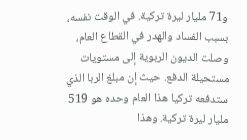و71 مليار ليرة تركية. في الوقت نفسه، بسبب الفساد والهدر في القطاع العام، وصلت الديون الربوية إلى مستويات مستحيلة الدفع. حيث إن مبلغ الربا الذي ستدفعه تركيا هذا العام وحده هو 519 مليار ليرة تركية. وهذا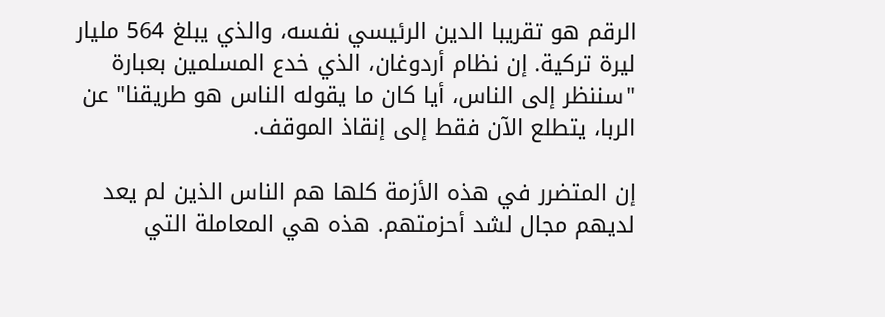الرقم هو تقريبا الدين الرئيسي نفسه، والذي يبلغ 564 مليار ليرة تركية. إن نظام أردوغان، الذي خدع المسلمين بعبارة "سننظر إلى الناس، أيا كان ما يقوله الناس هو طريقنا" عن الربا، يتطلع الآن فقط إلى إنقاذ الموقف.

إن المتضرر في هذه الأزمة كلها هم الناس الذين لم يعد لديهم مجال لشد أحزمتهم. هذه هي المعاملة التي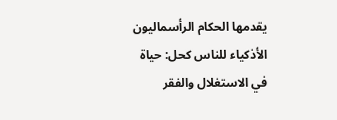يقدمها الحكام الرأسماليون الأذكياء للناس كحل: حياة في الاستغلال والفقر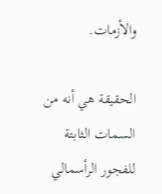والأزمات.

الحقيقة هي أنه من السمات الثابتة للفجور الرأسمالي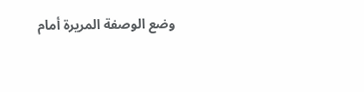وضع الوصفة المريرة أمام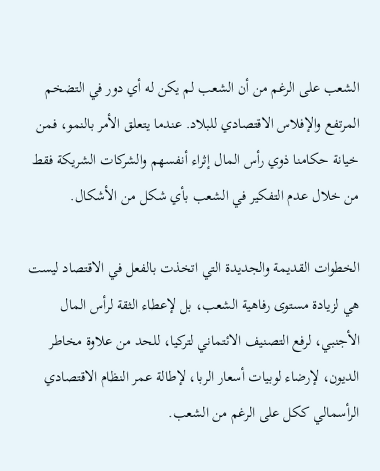الشعب على الرغم من أن الشعب لم يكن له أي دور في التضخم المرتفع والإفلاس الاقتصادي للبلاد. عندما يتعلق الأمر بالنمو، فمن خيانة حكامنا ذوي رأس المال إثراء أنفسهم والشركات الشريكة فقط من خلال عدم التفكير في الشعب بأي شكل من الأشكال.

الخطوات القديمة والجديدة التي اتخذت بالفعل في الاقتصاد ليست هي لزيادة مستوى رفاهية الشعب، بل لإعطاء الثقة لرأس المال الأجنبي، لرفع التصنيف الائتماني لتركيا، للحد من علاوة مخاطر الديون، لإرضاء لوبيات أسعار الربا، لإطالة عمر النظام الاقتصادي الرأسمالي ككل على الرغم من الشعب.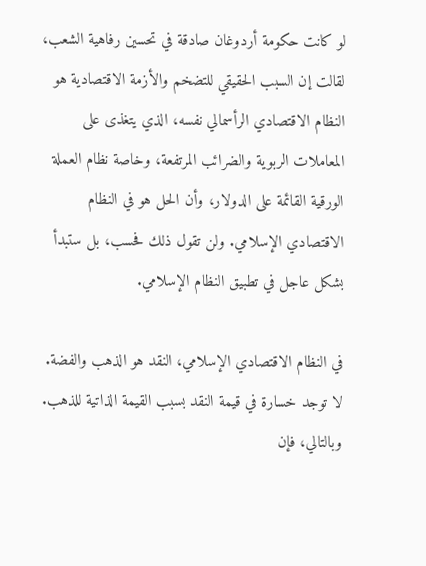لو كانت حكومة أردوغان صادقة في تحسين رفاهية الشعب، لقالت إن السبب الحقيقي للتضخم والأزمة الاقتصادية هو النظام الاقتصادي الرأسمالي نفسه، الذي يتغذى على المعاملات الربوية والضرائب المرتفعة، وخاصة نظام العملة الورقية القائمة على الدولار، وأن الحل هو في النظام الاقتصادي الإسلامي. ولن تقول ذلك فحسب، بل ستبدأ بشكل عاجل في تطبيق النظام الإسلامي.

في النظام الاقتصادي الإسلامي، النقد هو الذهب والفضة. لا توجد خسارة في قيمة النقد بسبب القيمة الذاتية للذهب. وبالتالي، فإن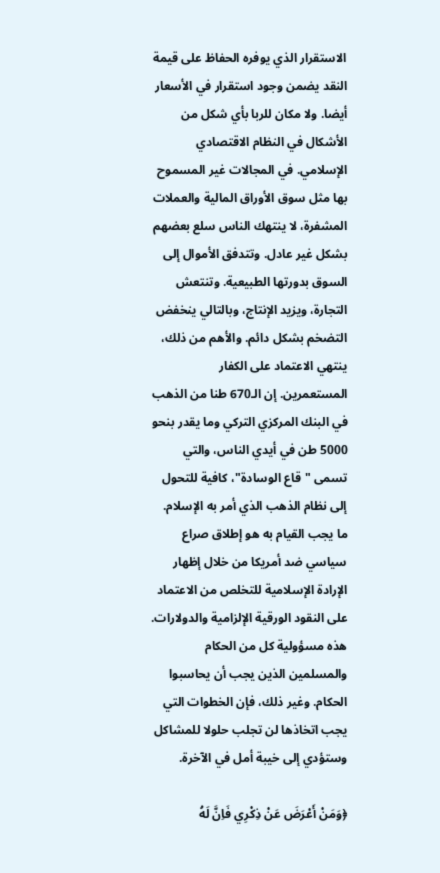الاستقرار الذي يوفره الحفاظ على قيمة النقد يضمن وجود استقرار في الأسعار أيضا. ولا مكان للربا بأي شكل من الأشكال في النظام الاقتصادي الإسلامي. في المجالات غير المسموح بها مثل سوق الأوراق المالية والعملات المشفرة، لا ينتهك الناس سلع بعضهم بشكل غير عادل. وتتدفق الأموال إلى السوق بدورتها الطبيعية. وتنتعش التجارة، ويزيد الإنتاج، وبالتالي ينخفض التضخم بشكل دائم. والأهم من ذلك، ينتهي الاعتماد على الكفار المستعمرين. إن الـ670 طنا من الذهب في البنك المركزي التركي وما يقدر بنحو 5000 طن في أيدي الناس، والتي تسمى "قاع الوسادة"، كافية للتحول إلى نظام الذهب الذي أمر به الإسلام. ما يجب القيام به هو إطلاق صراع سياسي ضد أمريكا من خلال إظهار الإرادة الإسلامية للتخلص من الاعتماد على النقود الورقية الإلزامية والدولارات. هذه مسؤولية كل من الحكام والمسلمين الذين يجب أن يحاسبوا الحكام. وغير ذلك، فإن الخطوات التي يجب اتخاذها لن تجلب حلولا للمشاكل وستؤدي إلى خيبة أمل في الآخرة.

﴿وَمَنْ أَعْرَضَ عَنْ ذِكْرِي فَاِنَّ لَهُ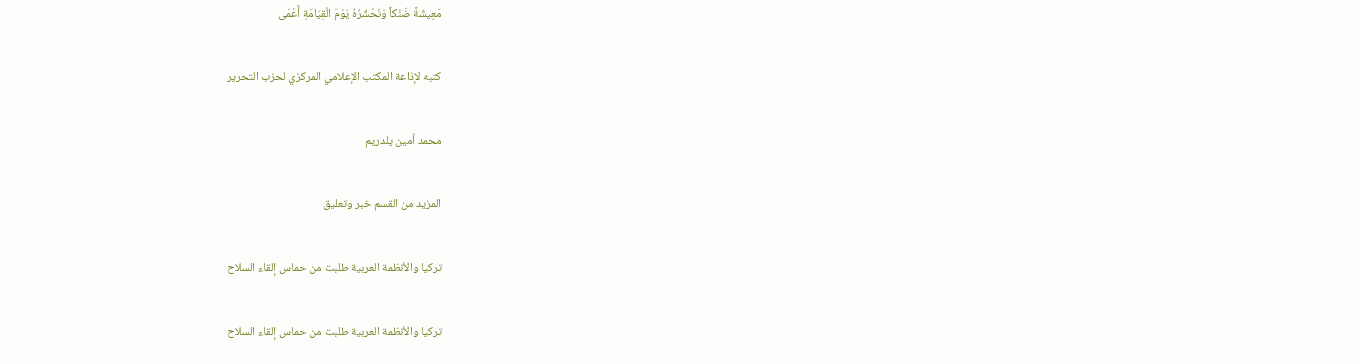مَعِيشَةً ضَنْكاً وَنَحْشُرُهُ يَوْمَ الْقِيَامَةِ أَعْمَى

كتبه لإذاعة المكتب الإعلامي المركزي لحزب التحرير

محمد أمين يلدريم

المزيد من القسم خبر وتعليق

تركيا والأنظمة العربية طلبت من حماس إلقاء السلاح

تركيا والأنظمة العربية طلبت من حماس إلقاء السلاح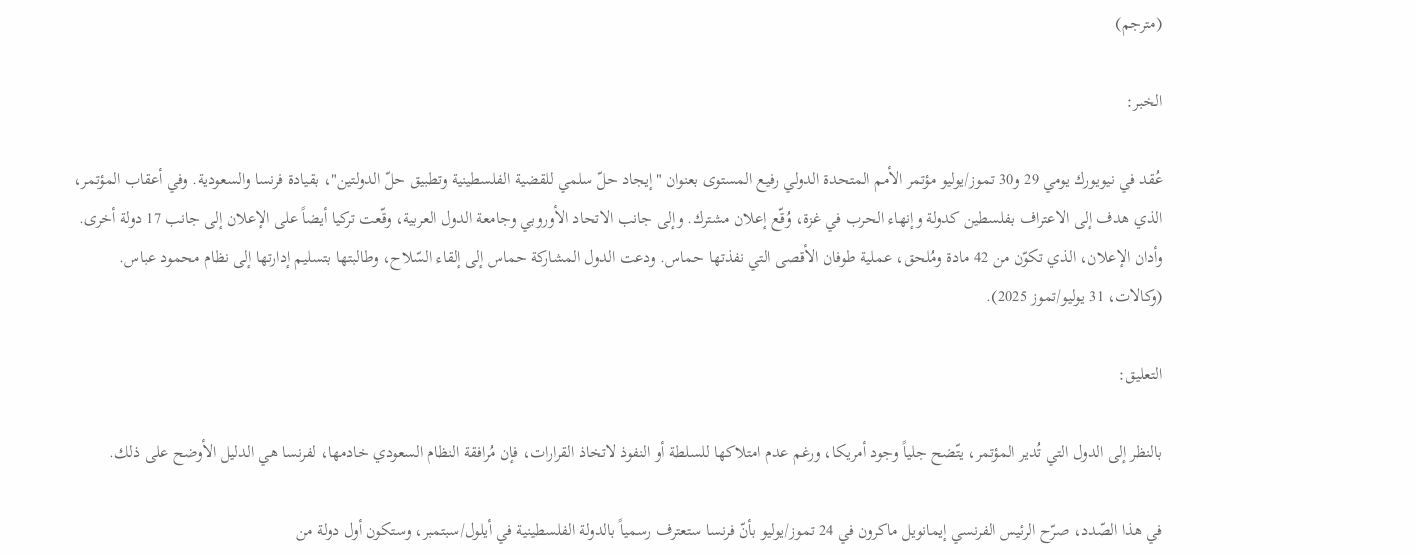(مترجم)

الخبر:

عُقد في نيويورك يومي 29 و30 تموز/يوليو مؤتمر الأمم المتحدة الدولي رفيع المستوى بعنوان "إيجاد حلّ سلمي للقضية الفلسطينية وتطبيق حلّ الدولتين"، بقيادة فرنسا والسعودية. وفي أعقاب المؤتمر، الذي هدف إلى الاعتراف بفلسطين كدولة وإنهاء الحرب في غزة، وُقّع إعلان مشترك. وإلى جانب الاتحاد الأوروبي وجامعة الدول العربية، وقّعت تركيا أيضاً على الإعلان إلى جانب 17 دولة أخرى. وأدان الإعلان، الذي تكوّن من 42 مادة ومُلحق، عملية طوفان الأقصى التي نفذتها حماس. ودعت الدول المشاركة حماس إلى إلقاء السّلاح، وطالبتها بتسليم إدارتها إلى نظام محمود عباس. (وكالات، 31 يوليو/تموز 2025).

التعليق:

بالنظر إلى الدول التي تُدير المؤتمر، يتّضح جلياً وجود أمريكا، ورغم عدم امتلاكها للسلطة أو النفوذ لاتخاذ القرارات، فإن مُرافقة النظام السعودي خادمها، لفرنسا هي الدليل الأوضح على ذلك.

في هذا الصّدد، صرّح الرئيس الفرنسي إيمانويل ماكرون في 24 تموز/يوليو بأنّ فرنسا ستعترف رسمياً بالدولة الفلسطينية في أيلول/سبتمبر، وستكون أول دولة من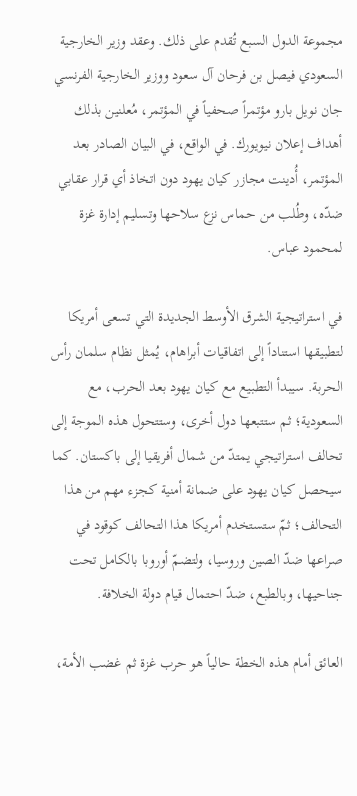مجموعة الدول السبع تُقدم على ذلك. وعقد وزير الخارجية السعودي فيصل بن فرحان آل سعود ووزير الخارجية الفرنسي جان نويل بارو مؤتمراً صحفياً في المؤتمر، مُعلنين بذلك أهداف إعلان نيويورك. في الواقع، في البيان الصادر بعد المؤتمر، أُدينت مجازر كيان يهود دون اتخاذ أي قرار عقابي ضدّه، وطُلب من حماس نزع سلاحها وتسليم إدارة غزة لمحمود عباس.

في استراتيجية الشرق الأوسط الجديدة التي تسعى أمريكا لتطبيقها استناداً إلى اتفاقيات أبراهام، يُمثل نظام سلمان رأس الحربة. سيبدأ التطبيع مع كيان يهود بعد الحرب، مع السعودية؛ ثم ستتبعها دول أخرى، وستتحول هذه الموجة إلى تحالف استراتيجي يمتدّ من شمال أفريقيا إلى باكستان. كما سيحصل كيان يهود على ضمانة أمنية كجزء مهم من هذا التحالف؛ ثمّ ستستخدم أمريكا هذا التحالف كوقود في صراعها ضدّ الصين وروسيا، ولتضمّ أوروبا بالكامل تحت جناحيها، وبالطبع، ضدّ احتمال قيام دولة الخلافة.

العائق أمام هذه الخطة حالياً هو حرب غزة ثم غضب الأمة،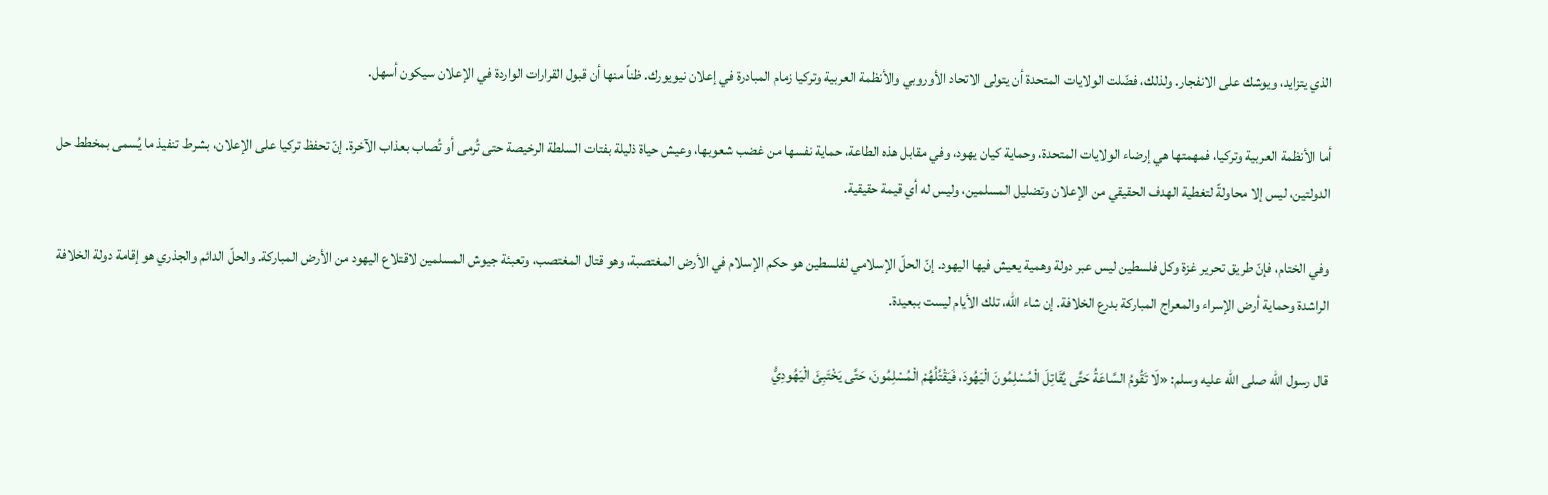الذي يتزايد، ويوشك على الانفجار. ولذلك، فضّلت الولايات المتحدة أن يتولى الاتحاد الأوروبي والأنظمة العربية وتركيا زمام المبادرة في إعلان نيويورك. ظناً منها أن قبول القرارات الواردة في الإعلان سيكون أسهل.

أما الأنظمة العربية وتركيا، فمهمتها هي إرضاء الولايات المتحدة، وحماية كيان يهود، وفي مقابل هذه الطاعة، حماية نفسها من غضب شعوبها، وعيش حياة ذليلة بفتات السلطة الرخيصة حتى تُرمى أو تُصاب بعذاب الآخرة. إنّ تحفظ تركيا على الإعلان، بشرط تنفيذ ما يُسمى بمخطط حل الدولتين، ليس إلا محاولةً لتغطية الهدف الحقيقي من الإعلان وتضليل المسلمين، وليس له أي قيمة حقيقية.

وفي الختام، فإنّ طريق تحرير غزة وكل فلسطين ليس عبر دولة وهمية يعيش فيها اليهود. إنّ الحلّ الإسلامي لفلسطين هو حكم الإسلام في الأرض المغتصبة، وهو قتال المغتصب، وتعبئة جيوش المسلمين لاقتلاع اليهود من الأرض المباركة. والحلّ الدائم والجذري هو إقامة دولة الخلافة الراشدة وحماية أرض الإسراء والمعراج المباركة بدرع الخلافة. إن شاء الله، تلك الأيام ليست ببعيدة.

قال رسول الله صلى الله عليه وسلم: «لَا تَقُومُ السَّاعَةُ حَتَّى يُقَاتِلَ الْمُسْلِمُونَ الْيَهُودَ، فَيَقْتُلُهُمْ الْمُسْلِمُونَ، حَتَّى يَخْتَبِئَ الْيَهُودِيُّ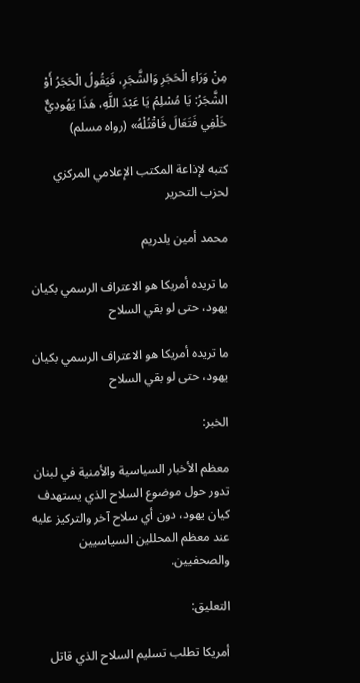مِنْ وَرَاءِ الْحَجَرِ وَالشَّجَرِ، فَيَقُولُ الْحَجَرُ أَوْ الشَّجَرُ: يَا مُسْلِمُ يَا عَبْدَ اللَّهِ، هَذَا يَهُودِيٌّ خَلْفِي فَتَعَالَ فَاقْتُلْهُ» (رواه مسلم)

كتبه لإذاعة المكتب الإعلامي المركزي لحزب التحرير

محمد أمين يلدريم

ما تريده أمريكا هو الاعتراف الرسمي بكيان يهود، حتى لو بقي السلاح

ما تريده أمريكا هو الاعتراف الرسمي بكيان يهود، حتى لو بقي السلاح

الخبر:

معظم الأخبار السياسية والأمنية في لبنان تدور حول موضوع السلاح الذي يستهدف كيان يهود، دون أي سلاح آخر والتركيز عليه عند معظم المحللين السياسيين والصحفيين.

التعليق:

أمريكا تطلب تسليم السلاح الذي قاتل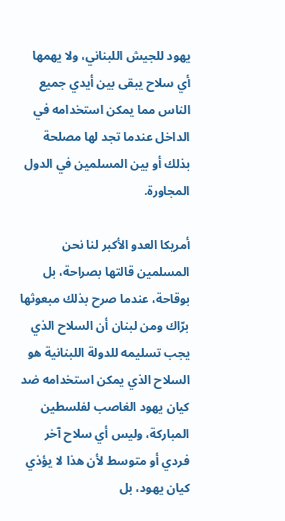يهود للجيش اللبناني، ولا يهمها أي سلاح يبقى بين أيدي جميع الناس مما يمكن استخدامه في الداخل عندما تجد لها مصلحة بذلك أو بين المسلمين في الدول المجاورة.

أمريكا العدو الأكبر لنا نحن المسلمين قالتها بصراحة، بل بوقاحة، عندما صرح بذلك مبعوثها برّاك ومن لبنان أن السلاح الذي يجب تسليمه للدولة اللبنانية هو السلاح الذي يمكن استخدامه ضد كيان يهود الغاصب لفلسطين المباركة، وليس أي سلاح آخر فردي أو متوسط لأن هذا لا يؤذي كيان يهود، بل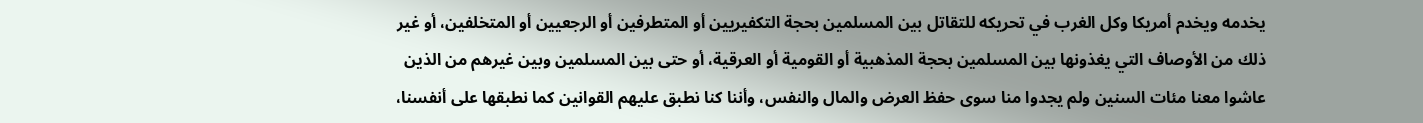يخدمه ويخدم أمريكا وكل الغرب في تحريكه للتقاتل بين المسلمين بحجة التكفيريين أو المتطرفين أو الرجعيين أو المتخلفين، أو غير ذلك من الأوصاف التي يغذونها بين المسلمين بحجة المذهبية أو القومية أو العرقية، أو حتى بين المسلمين وبين غيرهم من الذين عاشوا معنا مئات السنين ولم يجدوا منا سوى حفظ العرض والمال والنفس، وأننا كنا نطبق عليهم القوانين كما نطبقها على أنفسنا،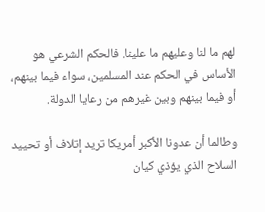لهم ما لنا وعليهم ما علينا. فالحكم الشرعي هو الأساس في الحكم عند المسلمين، سواء فيما بينهم، أو فيما بينهم وبين غيرهم من رعايا الدولة.

وطالما أن عدونا الأكبر أمريكا تريد إتلاف أو تحييد السلاح الذي يؤذي كيان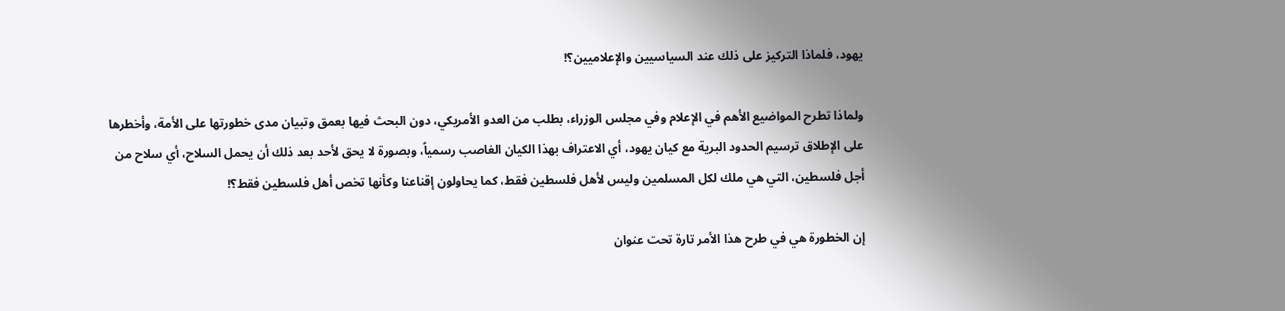يهود، فلماذا التركيز على ذلك عند السياسيين والإعلاميين؟!

ولماذا تطرح المواضيع الأهم في الإعلام وفي مجلس الوزراء، بطلب من العدو الأمريكي، دون البحث فيها بعمق وتبيان مدى خطورتها على الأمة، وأخطرها على الإطلاق ترسيم الحدود البرية مع كيان يهود، أي الاعتراف بهذا الكيان الغاصب رسمياً، وبصورة لا يحق لأحد بعد ذلك أن يحمل السلاح، أي سلاح من أجل فلسطين، التي هي ملك لكل المسلمين وليس لأهل فلسطين فقط، كما يحاولون إقناعنا وكأنها تخص أهل فلسطين فقط؟!

إن الخطورة هي في طرح هذا الأمر تارة تحت عنوان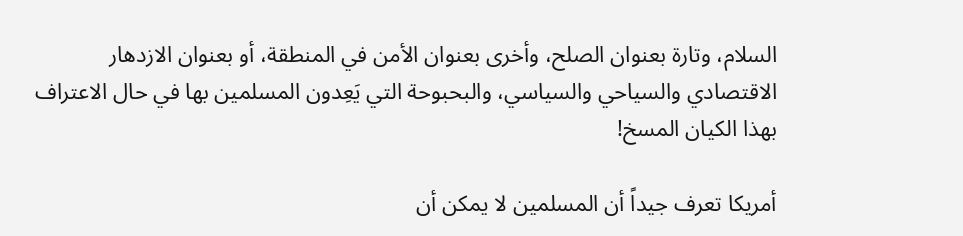السلام، وتارة بعنوان الصلح، وأخرى بعنوان الأمن في المنطقة، أو بعنوان الازدهار الاقتصادي والسياحي والسياسي، والبحبوحة التي يَعِدون المسلمين بها في حال الاعتراف بهذا الكيان المسخ!

أمريكا تعرف جيداً أن المسلمين لا يمكن أن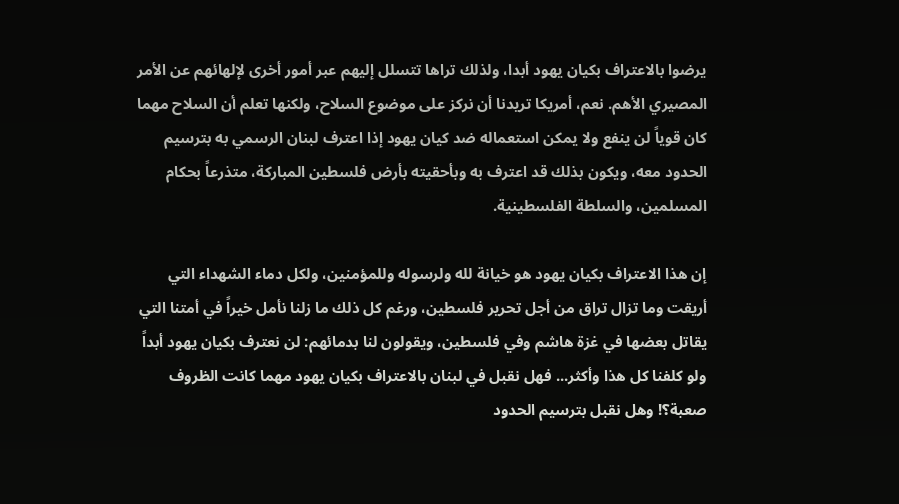يرضوا بالاعتراف بكيان يهود أبدا، ولذلك تراها تتسلل إليهم عبر أمور أخرى لإلهائهم عن الأمر المصيري الأهم. نعم، أمريكا تريدنا أن نركز على موضوع السلاح، ولكنها تعلم أن السلاح مهما كان قوياً لن ينفع ولا يمكن استعماله ضد كيان يهود إذا اعترف لبنان الرسمي به بترسيم الحدود معه، ويكون بذلك قد اعترف به وبأحقيته بأرض فلسطين المباركة، متذرعاً بحكام المسلمين، والسلطة الفلسطينية.

إن هذا الاعتراف بكيان يهود هو خيانة لله ولرسوله وللمؤمنين، ولكل دماء الشهداء التي أريقت وما تزال تراق من أجل تحرير فلسطين، ورغم كل ذلك ما زلنا نأمل خيراً في أمتنا التي يقاتل بعضها في غزة هاشم وفي فلسطين، ويقولون لنا بدمائهم: لن نعترف بكيان يهود أبداً ولو كلفنا كل هذا وأكثر... فهل نقبل في لبنان بالاعتراف بكيان يهود مهما كانت الظروف صعبة؟! وهل نقبل بترسيم الحدود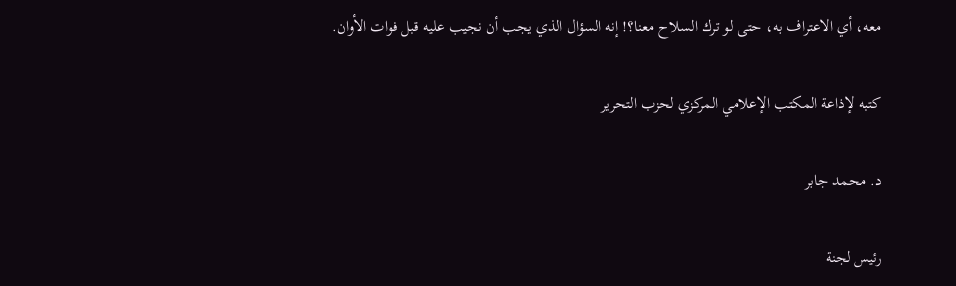معه، أي الاعتراف به، حتى لو ترك السلاح معنا؟! إنه السؤال الذي يجب أن نجيب عليه قبل فوات الأوان.

كتبه لإذاعة المكتب الإعلامي المركزي لحزب التحرير

د. محمد جابر

رئيس لجنة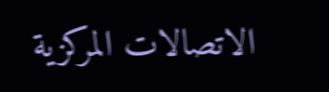الاتصالات المركزية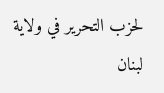لحزب التحرير في ولاية لبنان